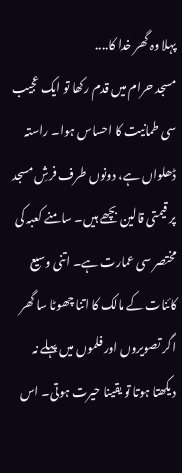پہلا وہ گھر خدا کا....
مسجد حرام میں قدم رکھا تو ایک عجیب سی طمانیت کا احساس ہوا۔ راستہ ڈھلواں ہے، دونوں طرف فرشِ مسجد پر قیمتی قالین بچھے ہیں۔ سامنے کعبہ کی مختصر سی عمارت ہے۔ اتنی وسیع کائنات کے مالک کا اتنا چھوٹا سا گھر اگر تصویروں اور فلموں میں پہلے نہ دیکھتا ہوتا تو یقینا حیرت ہوتی۔ اس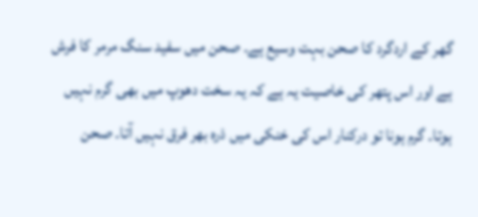گھر کے اردگرد کا صحن بہت وسیع ہے۔ صحن میں سفید سنگ مرمر کا فرش ہے اور اس پتھر کی خاصیت یہ ہے کہ یہ سخت دھوپ میں بھی گرم نہیں ہوتا۔ گرم ہونا تو درکنار اس کی خنکی میں ذرہ بھر فرق نہیں آتا۔ صحن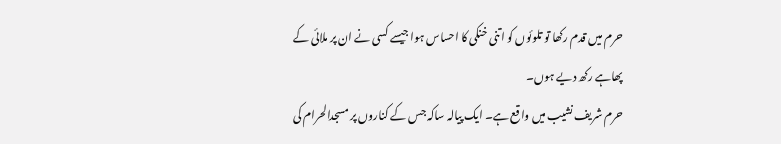حرم میں قدم رکھا تو تلوئوں کو اتنی خنکی کا احساس ہوا جیسے کسی نے ان پر ملائی کے پھاہے رکھ دیے ہوں۔
حرم شریف نشیب میں واقع ہے۔ ایک پیالہ ساکہ جس کے کناروں پر مسجدالحرام کی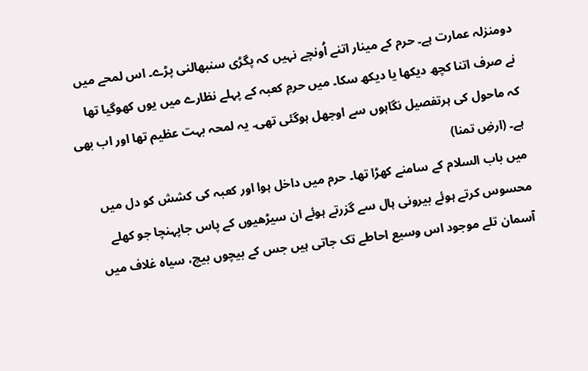دومنزلہ عمارت ہے۔ حرم کے مینار اتنے اُونچے نہیں کہ پگڑی سنبھالنی پڑے۔ اس لمحے میں نے صرف اتنا کچھ دیکھا یا دیکھ سکا۔ میں حرمِ کعبہ کے پہلے نظارے میں یوں کھوگیا تھا کہ ماحول کی ہرتفصیل نگاہوں سے اوجھل ہوگئی تھی۔ یہ لمحہ بہت عظیم تھا اور اب بھی ہے۔ (ارضِ تمنا)
میں باب السلام کے سامنے کھڑا تھا۔ حرم میں داخل ہوا اور کعبہ کی کشش کو دل میں محسوس کرتے ہوئے بیرونی ہال سے گزرتے ہوئے ان سیڑھیوں کے پاس جاپہنچا جو کھلے آسمان تلے موجود اس وسیع احاطے تک جاتی ہیں جس کے بیچوں بیچ، سیاہ غلاف میں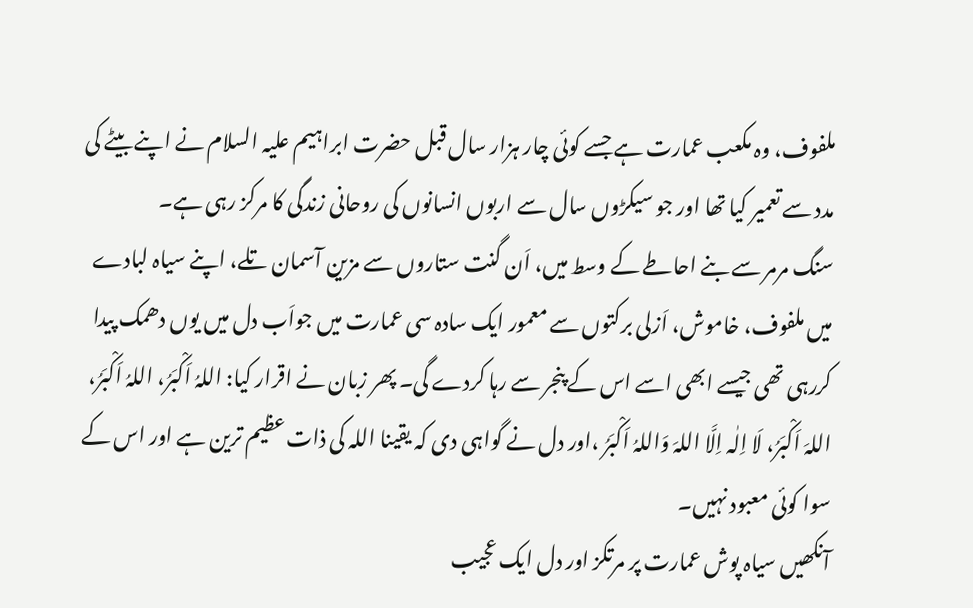ملفوف، وہ مکعب عمارت ہے جسے کوئی چار ہزار سال قبل حضرت ابراہیم علیہ السلام نے اپنے بیٹے کی مدد سے تعمیر کیا تھا اور جو سیکڑوں سال سے اربوں انسانوں کی روحانی زندگی کا مرکز رہی ہے۔
سنگ مرمر سے بنے احاطے کے وسط میں، اَن گنت ستاروں سے مزین آسمان تلے، اپنے سیاہ لبادے میں ملفوف، خاموش، اَزلی برکتوں سے معمور ایک سادہ سی عمارت میں جواَب دل میں یوں دھمک پیدا کررہی تھی جیسے ابھی اسے اس کے پنجر سے رہا کردے گی۔ پھر زبان نے اقرار کیا: اللہُ اَکْبَرُ، اللہُ اَکْبَرُ، اللہَ اَکْبَرُ، لَا اِلٰہ اِلَّا اللہَ وَاللہُ اَکْبَرُ ،اور دل نے گواہی دی کہ یقینا اللہ کی ذات عظیم ترین ہے اور اس کے سوا کوئی معبود نہیں۔
آنکھیں سیاہ پوش عمارت پر مرتکز اور دل ایک عجیب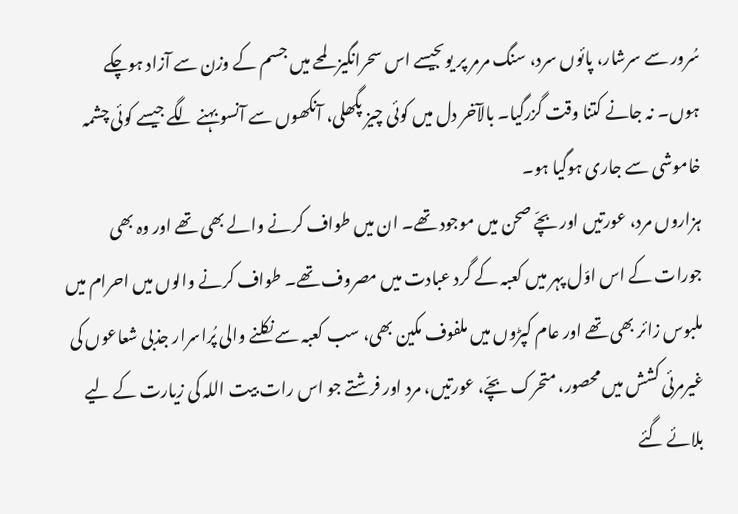سُرور سے سرشار، پائوں سرد، سنگ مرمر پر یوںجیسے اس سحرانگیز لمحے میں جسم کے وزن سے آزاد ہوچکے ہوں۔ نہ جانے کتنا وقت گزرگیا۔ بالآخر دل میں کوئی چیز پگھلی، آنکھوں سے آنسو بہنے لگے جیسے کوئی چشمہ خاموشی سے جاری ہوگیا ہو۔
ہزاروں مرد، عورتیں اور بچّے صحن میں موجود تھے۔ ان میں طواف کرنے والے بھی تھے اور وہ بھی جورات کے اس اوّل پہر میں کعبہ کے گرد عبادت میں مصروف تھے۔ طواف کرنے والوں میں احرام میں ملبوس زائر بھی تھے اور عام کپڑوں میں ملفوف مکین بھی، سب کعبہ سے نکلنے والی پُراسرار جذبی شعاعوں کی غیرمرئی کشش میں محصور، متحرک بچّے، عورتیں، مرد اور فرشتے جو اس رات بیت اللہ کی زیارت کے لیے بلائے گئے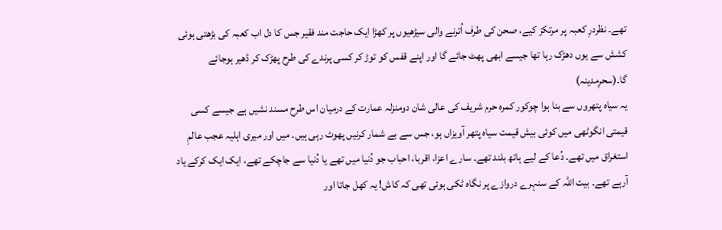تھے۔ نظردرِ کعبہ پر مرتکز کیے، صحن کی طرف اُترنے والی سیڑھیوں پر کھڑا ایک حاجت مند فقیر جس کا دل اب کعبہ کی بڑھتی ہوئی کشش سے یوں دھڑک رہا تھا جیسے ابھی پھٹ جائے گا اور اپنے قفس کو توڑ کر کسی پرندے کی طرح پھڑک کر ڈھیر ہوجائے گا۔(سحرِمدینہ)
یہ سیاہ پتھروں سے بنا ہوا چوکور کمرہ حرم شریف کی عالی شان دومنزلہ عمارت کے درمیان اس طرح مسند نشیں ہے جیسے کسی قیمتی انگوٹھی میں کوئی بیش قیمت سیاہ پتھر آویزاں ہو، جس سے بے شمار کرنیں پھوٹ رہی ہیں۔ میں اور میری اہلیہ عجب عالمِ استغراق میں تھے۔ دُعا کے لیے ہاتھ بلند تھے۔ سارے اعزا، اقربا، احباب جو دُنیا میں تھے یا دُنیا سے جاچکے تھے، ایک ایک کرکے یاد آرہے تھے۔ بیت اللہ کے سنہرے دروازے پر نگاہ ٹکی ہوئی تھی کہ کاش! یہ کھل جاتا اور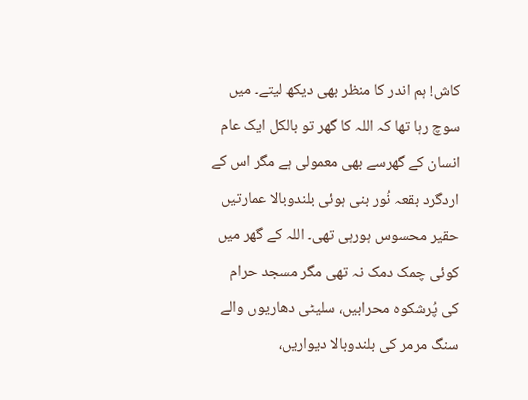کاش! ہم اندر کا منظر بھی دیکھ لیتے۔ میں سوچ رہا تھا کہ اللہ کا گھر تو بالکل ایک عام انسان کے گھرسے بھی معمولی ہے مگر اس کے اردگرد بقعہ نُور بنی ہوئی بلندوبالا عمارتیں حقیر محسوس ہورہی تھی۔ اللہ کے گھر میں کوئی چمک دمک نہ تھی مگر مسجد حرام کی پُرشکوہ محرابیں، سلیٹی دھاریوں والے سنگ مرمر کی بلندوبالا دیواریں،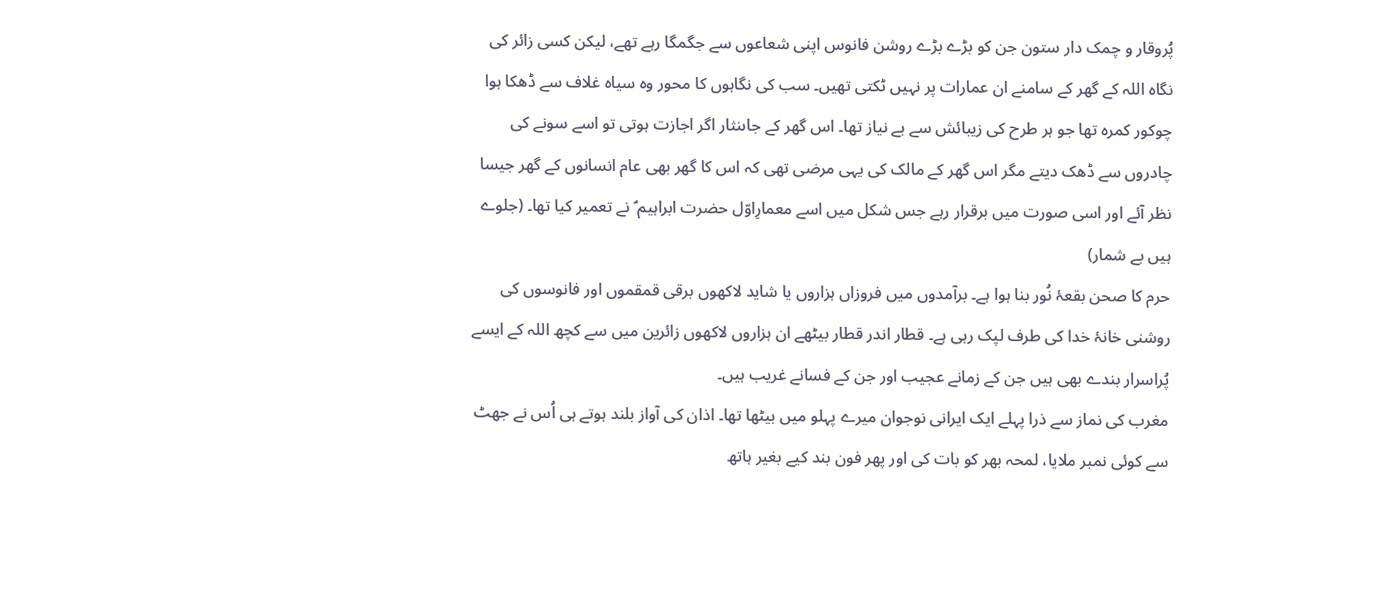پُروقار و چمک دار ستون جن کو بڑے بڑے روشن فانوس اپنی شعاعوں سے جگمگا رہے تھے، لیکن کسی زائر کی نگاہ اللہ کے گھر کے سامنے ان عمارات پر نہیں ٹکتی تھیں۔ سب کی نگاہوں کا محور وہ سیاہ غلاف سے ڈھکا ہوا چوکور کمرہ تھا جو ہر طرح کی زیبائش سے بے نیاز تھا۔ اس گھر کے جاںنثار اگر اجازت ہوتی تو اسے سونے کی چادروں سے ڈھک دیتے مگر اس گھر کے مالک کی یہی مرضی تھی کہ اس کا گھر بھی عام انسانوں کے گھر جیسا نظر آئے اور اسی صورت میں برقرار رہے جس شکل میں اسے معمارِاوّل حضرت ابراہیم ؑ نے تعمیر کیا تھا۔ (جلوے ہیں بے شمار)
حرم کا صحن بقعۂ نُور بنا ہوا ہے۔ برآمدوں میں فروزاں ہزاروں یا شاید لاکھوں برقی قمقموں اور فانوسوں کی روشنی خانۂ خدا کی طرف لپک رہی ہے۔ قطار اندر قطار بیٹھے ان ہزاروں لاکھوں زائرین میں سے کچھ اللہ کے ایسے پُراسرار بندے بھی ہیں جن کے زمانے عجیب اور جن کے فسانے غریب ہیں۔
مغرب کی نماز سے ذرا پہلے ایک ایرانی نوجوان میرے پہلو میں بیٹھا تھا۔ اذان کی آواز بلند ہوتے ہی اُس نے جھٹ سے کوئی نمبر ملایا، لمحہ بھر کو بات کی اور پھر فون بند کیے بغیر ہاتھ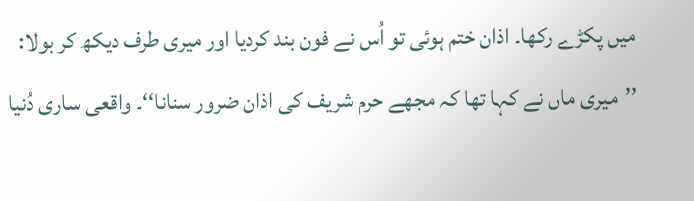میں پکڑے رکھا۔ اذان ختم ہوئی تو اُس نے فون بند کردیا اور میری طرف دیکھ کر بولا: ’’میری ماں نے کہا تھا کہ مجھے حرم شریف کی اذان ضرور سنانا‘‘۔ واقعی ساری دُنیا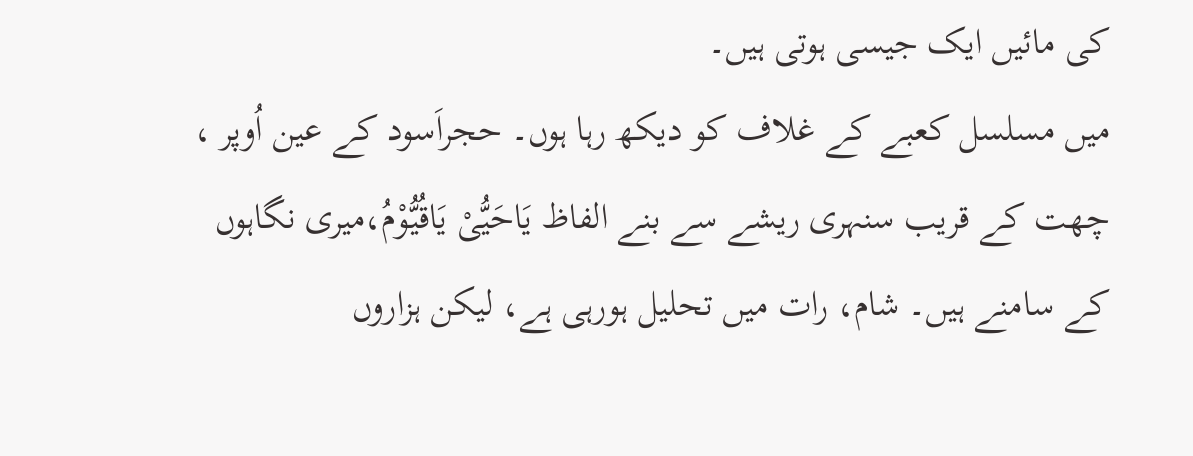کی مائیں ایک جیسی ہوتی ہیں۔
میں مسلسل کعبے کے غلاف کو دیکھ رہا ہوں۔ حجراَسود کے عین اُوپر ، چھت کے قریب سنہری ریشے سے بنے الفاظ یَاحَیُّیْ یَاقُیُّوْمُ،میری نگاہوں کے سامنے ہیں۔ شام، رات میں تحلیل ہورہی ہے، لیکن ہزاروں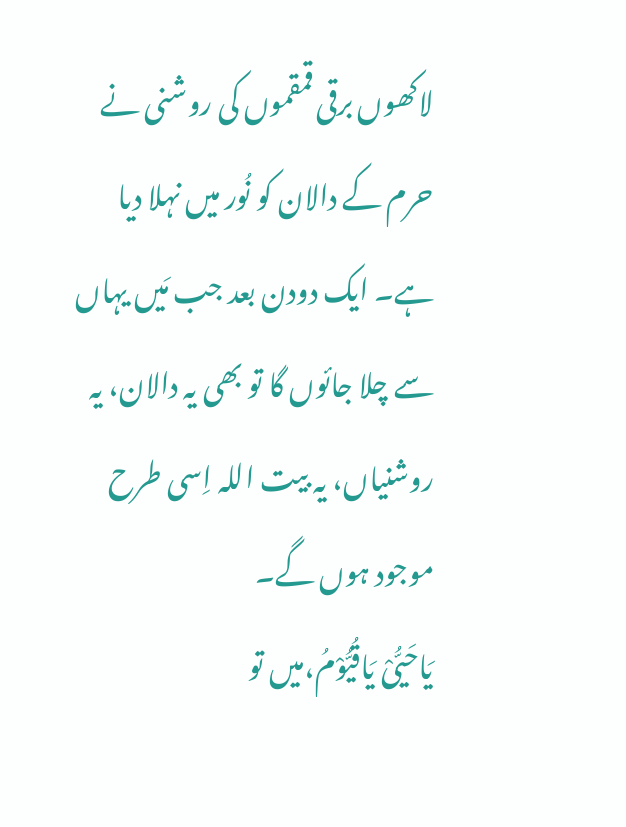لاکھوں برقی قمقموں کی روشنی نے حرم کے دالان کو نُور میں نہلا دیا ہے۔ ایک دودن بعد جب مَیں یہاں سے چلا جائوں گا تو بھی یہ دالان، یہ روشنیاں، یہ بیت اللہ اِسی طرح موجود ہوں گے۔
یَاحَیُّیْ یَاقُیُّوْمُ،میں تو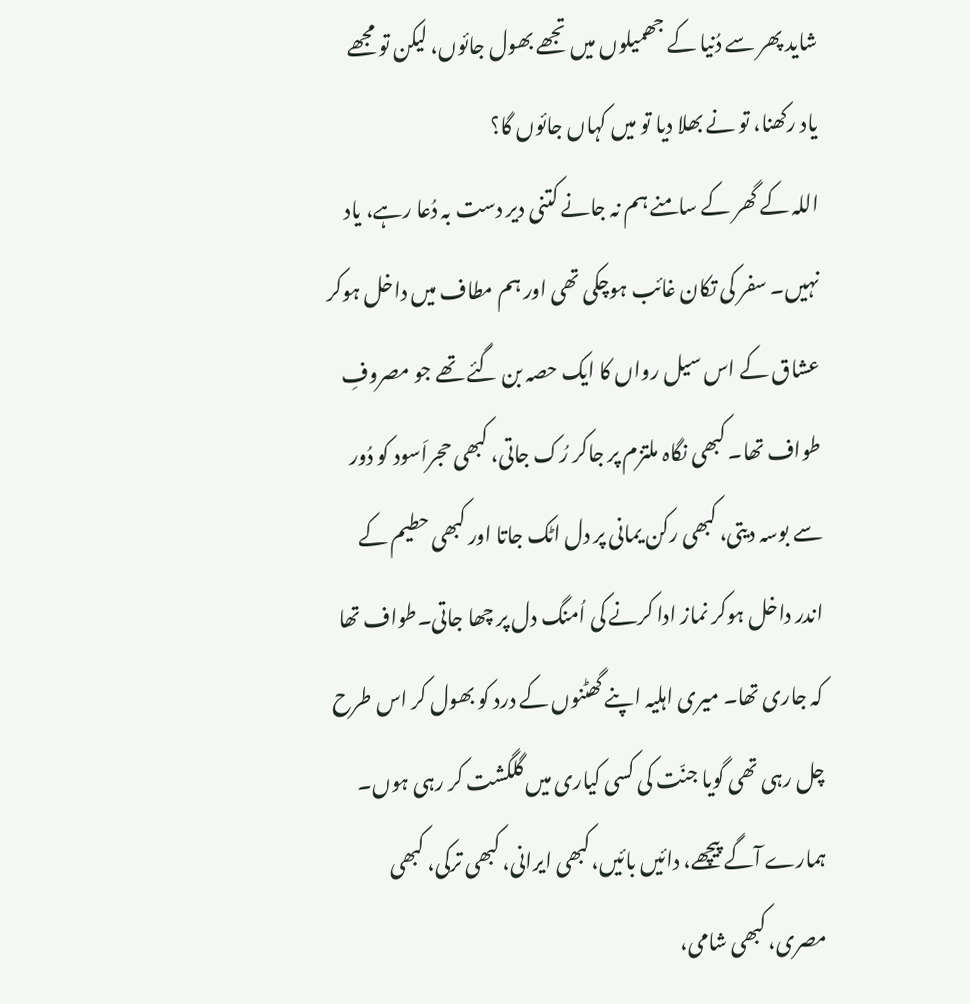شاید پھر سے دُنیا کے جھمیلوں میں تجھے بھول جائوں، لیکن تو مجھے یاد رکھنا، تو نے بھلا دیا تو میں کہاں جائوں گا؟
اللہ کے گھر کے سامنے ہم نہ جانے کتنی دیر دست بہ دُعا رہے، یاد نہیں۔ سفر کی تکان غائب ہوچکی تھی اور ہم مطاف میں داخل ہوکر عشاق کے اس سیل رواں کا ایک حصہ بن گئے تھے جو مصروفِ طواف تھا۔ کبھی نگاہ ملتزم پر جاکر رُک جاتی، کبھی حجراَسود کو دُور سے بوسہ دیتی، کبھی رکن یمانی پر دل اٹک جاتا اور کبھی حطیم کے اندر داخل ہوکر نماز ادا کرنے کی اُمنگ دل پر چھا جاتی۔طواف تھا کہ جاری تھا۔ میری اہلیہ اپنے گھٹنوں کے درد کو بھول کر اس طرح چل رہی تھی گویا جنّت کی کسی کیاری میں گلگشت کر رہی ہوں۔ ہمارے آگے پیچھے، دائیں بائیں،کبھی ایرانی، کبھی ترکی، کبھی مصری، کبھی شامی،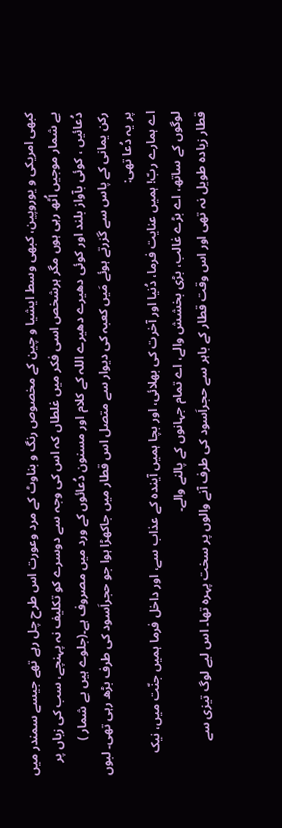کبھی امریکی و یوروپین، کبھی وسط ایشیا و چین کے مخصوص رنگ و بناوٹ کے مرد وعورت اس طرح چل رہے تھے جیسے سمندر میں بے شمار موجیں اُٹھ رہی ہوں مگر ہرشخص اسی فکر میں غلطاں کہ اس کی وجہ سے دوسرے کو تکلیف نہ پہنچے، سب کی زباں پر دُعائیں ، کوئی بآواز بلند اور کوئی دھیرے دھیرے اللہ کے کلام اور مسنون دُعائوں کے ورد میں مصروف ہے۔(جلوے ہیں بے شمار )
رکن یمانی کے پاس سے گزرتے ہوئے مَیں کعبہ کی دیوار سے متصل اس قطار میں جاکھڑا ہوا جو حجراَسود کی طرف بڑھ رہی تھی۔ لبوں پر یہ دُعا تھی:
اے ہمارے ربّ! ہمیں عنایت فرما، دُنیا اور آخرت کی بھلائی، اور بچا ہمیں آیندہ کے عذاب سے، اور داخل فرما ہمیں جنّت میں، نیک لوگوں کے ساتھ، اے بڑے غالب، بڑی بخشش والے، اے تمام جہانوں کے پالنے والے۔
قطار زیادہ طویل نہ تھی اور اس وقت قطار کے باہر سے حجراَسود کی طرف آنے والوں پر سخت پہرہ تھا۔ اس لیے لوگ تیزی سے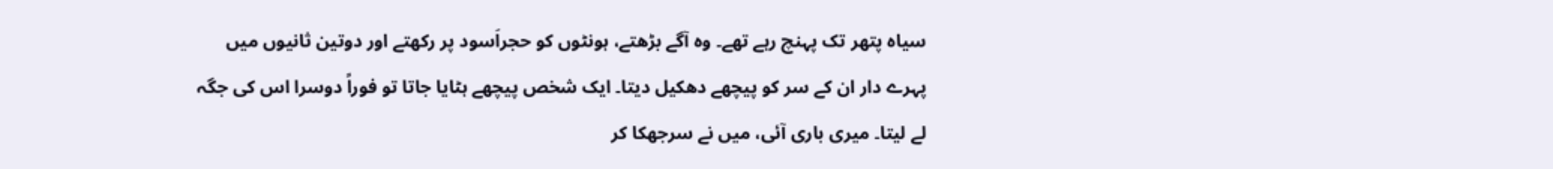سیاہ پتھر تک پہنچ رہے تھے۔ وہ آگے بڑھتے، ہونٹوں کو حجراَسود پر رکھتے اور دوتین ثانیوں میں پہرے دار ان کے سر کو پیچھے دھکیل دیتا۔ ایک شخص پیچھے ہٹایا جاتا تو فوراً دوسرا اس کی جگہ لے لیتا۔ میری باری آئی، میں نے سرجھکا کر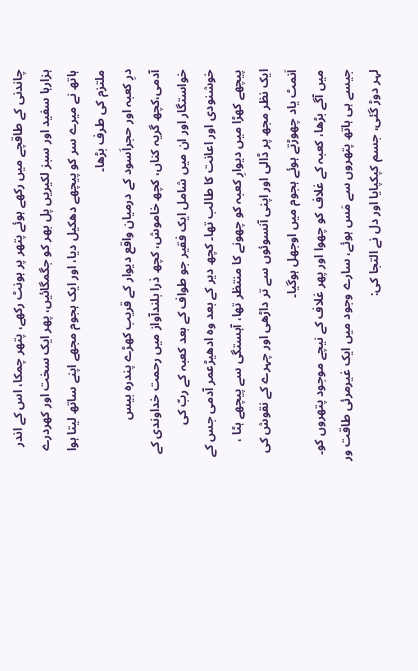چاندنی کے طاقچے میں رکھے ہوئے پتھر پر ہونٹ رکھے، پتھر چمکا، اس کے اندر ہزارہا سفید اور سبز لکیریں پل بھر کو جگمگائیں، پھر ایک سخت اور کھردرے ہاتھ نے میرے سر کو پیچھے دھکیل دیا، اور ایک ہجوم مجھے اپنے ساتھ لیتا ہوا ملتزم کی طرف بڑھا۔
درِ کعبہ اور حجراَسود کے درمیان واقع دیوار کے قریب کھڑے پندرہ بیس آدمی،کچھ گریہ کناں، کچھ خاموش، کچھ ذرا بلندآواز میں رحمت خداوندی کے خواستگار اور ان میں شامل ایک فقیر جو طواف کے بعد کعبہ کے ربّ کی خوشنودی اور اعانت کا طالب تھا۔ کچھ دیر کے بعد وہ ادھیڑعمر آدمی جس کے پیچھے کھڑا میں دیوارِ کعبہ کو چھونے کا منتظر تھا، آہستگی سے پیچھے ہٹا ، ایک نظر مجھ پر ڈالی اور اپنی آنسوئوں سے تر داڑھی اور چہرے کے نقوش کی اَنمٹ یاد چھوڑتے ہوئے ہجوم میں اوجھل ہوگیا۔
میں آگے بڑھا، کعبہ کے غلاف کو چھوا اور پھر غلاف کے نیچے موجود پتھروں کو۔ جیسے ہی ہاتھ پتھروں سے مَس ہوئے، سارے وجود میں ایک غیرمرئی طاقت ور لہر دوڑ گئی، جسم کپکپایا اور دل نے التجا کی: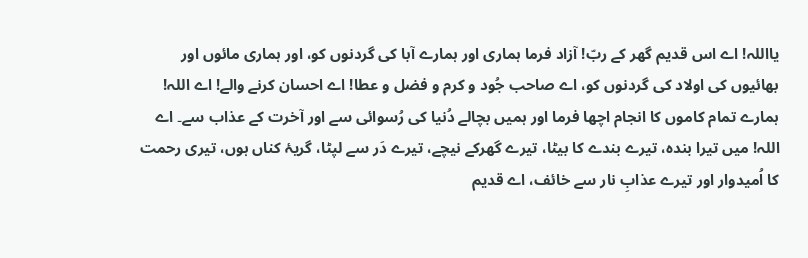یااللہ! اے اس قدیم گھر کے ربّ! آزاد فرما ہماری اور ہمارے آبا کی گردنوں کو، اور ہماری مائوں اور بھائیوں کی اولاد کی گردنوں کو، اے صاحب جُود و کرم و فضل و عطا! اے احسان کرنے والے! اے اللہ! ہمارے تمام کاموں کا انجام اچھا فرما اور ہمیں بچالے دُنیا کی رُسوائی سے اور آخرت کے عذاب سے۔ اے اللہ! میں تیرا بندہ، تیرے بندے کا بیٹا، تیرے گھرکے نیچے، تیرے دَر سے لپٹا، گریۂ کناں ہوں، تیری رحمت کا اُمیدوار اور تیرے عذابِ نار سے خائف، اے قدیم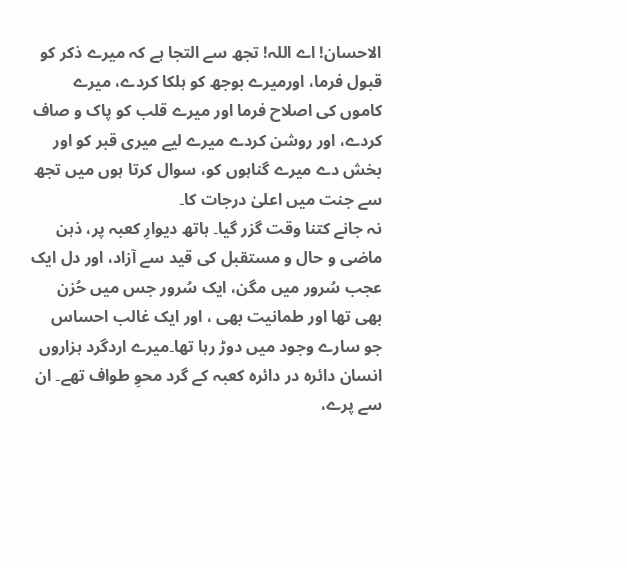الاحسان! اے اللہ! تجھ سے التجا ہے کہ میرے ذکر کو قبول فرما، اورمیرے بوجھ کو ہلکا کردے، میرے کاموں کی اصلاح فرما اور میرے قلب کو پاک و صاف کردے، اور روشن کردے میرے لیے میری قبر کو اور بخش دے میرے گناہوں کو، سوال کرتا ہوں میں تجھ سے جنت میں اعلیٰ درجات کا۔
نہ جانے کتنا وقت گزر گیا۔ ہاتھ دیوارِ کعبہ پر، ذہن ماضی و حال و مستقبل کی قید سے آزاد، اور دل ایک عجب سُرور میں مگن، ایک سُرور جس میں حُزن بھی تھا اور طمانیت بھی ، اور ایک غالب احساس جو سارے وجود میں دوڑ رہا تھا۔میرے اردگرد ہزاروں انسان دائرہ در دائرہ کعبہ کے گرد محوِ طواف تھے۔ ان سے پرے،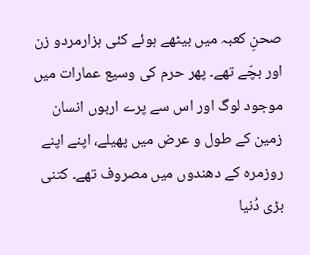صحنِ کعبہ میں بیٹھے ہوئے کئی ہزارمردو زن اور بچّے تھے۔ پھر حرم کی وسیع عمارات میں موجود لوگ اور اس سے پرے اربوں انسان زمین کے طول و عرض میں پھیلے، اپنے اپنے روزمرہ کے دھندوں میں مصروف تھے۔ کتنی بڑی دُنیا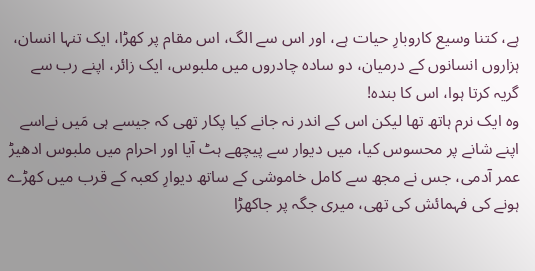ہے، کتنا وسیع کاروبارِ حیات ہے، اور اس سے الگ، اس مقام پر کھڑا، ایک تنہا انسان، ہزاروں انسانوں کے درمیان، دو سادہ چادروں میں ملبوس، ایک زائر، اپنے رب سے گریہ کرتا ہوا، اس کا بندہ!
وہ ایک نرم ہاتھ تھا لیکن اس کے اندر نہ جانے کیا پکار تھی کہ جیسے ہی مَیں نےاسے اپنے شانے پر محسوس کیا، میں دیوار سے پیچھے ہٹ آیا اور احرام میں ملبوس ادھیڑ عمر آدمی، جس نے مجھ سے کامل خاموشی کے ساتھ دیوارِ کعبہ کے قرب میں کھڑے ہونے کی فہمائش کی تھی، میری جگہ پر جاکھڑا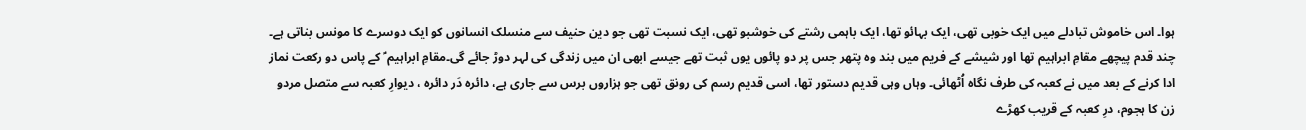ہوا۔ اس خاموش تبادلے میں ایک خوبی تھی، ایک بہائو تھا، ایک باہمی رشتے کی خوشبو تھی، ایک نسبت تھی جو دین حنیف سے منسلک انسانوں کو ایک دوسرے کا مونس بناتی ہے۔
چند قدم پیچھے مقامِ ابراہیم تھا اور شیشے کے فریم میں بند وہ پتھر جس پر دو پائوں یوں ثبت تھے جیسے ابھی ان میں زندگی کی لہر دوڑ جائے گی۔مقامِ ابراہیم ؑ کے پاس دو رکعت نماز ادا کرنے کے بعد میں نے کعبہ کی طرف نگاہ اُٹھائی۔ وہاں وہی قدیم دستور تھا، اسی قدیم رسم کی رونق تھی جو ہزاروں برس سے جاری ہے، دائرہ دَر دائرہ ، دیوارِ کعبہ سے متصل مردو زن کا ہجوم، درِ کعبہ کے قریب کھڑے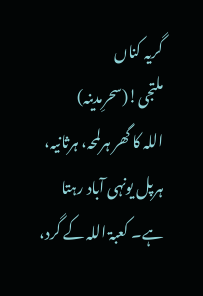گریہ کناں ملتجی!(سحرِمدینہ)
اللہ کا گھر ہرلمحہ، ہرثانیہ، ہرپل یونہی آباد رہتا ہے۔ کعبۃ اللہ کے گرد،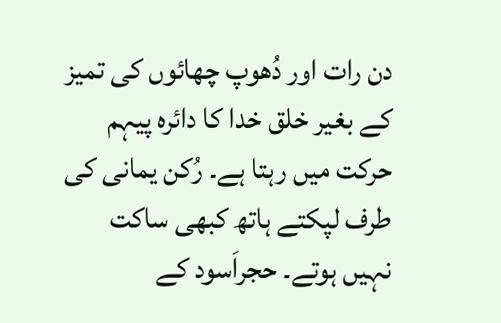دن رات اور دُھوپ چھائوں کی تمیز کے بغیر خلق خدا کا دائرہ پیہم حرکت میں رہتا ہے۔ رُکن یمانی کی طرف لپکتے ہاتھ کبھی ساکت نہیں ہوتے۔ حجراَسود کے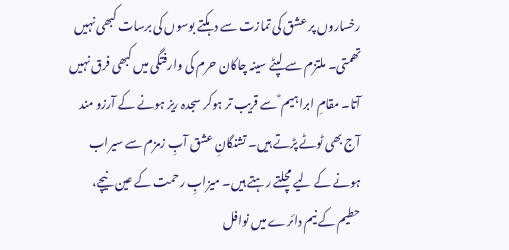رخساروں پر عشق کی تمازت سے دہکتے بوسوں کی برسات کبھی نہیں تھمتی۔ ملتزم سے لپٹے سینہ چاکان حرم کی وارفتگی میں کبھی فرق نہیں آتا۔ مقامِ ابراہیم ؑ سے قریب تر ہوکر سجدہ ریز ہونے کے آرزو مند آج بھی ٹوٹے پڑتے ہیں۔ تشنگانِ عشق آبِ زمزم سے سیراب ہونے کے لیے مچلتے رہتے ہیں۔ میزابِ رحمت کے عین نیچے، حطیم کے نیم دائرے میں نوافل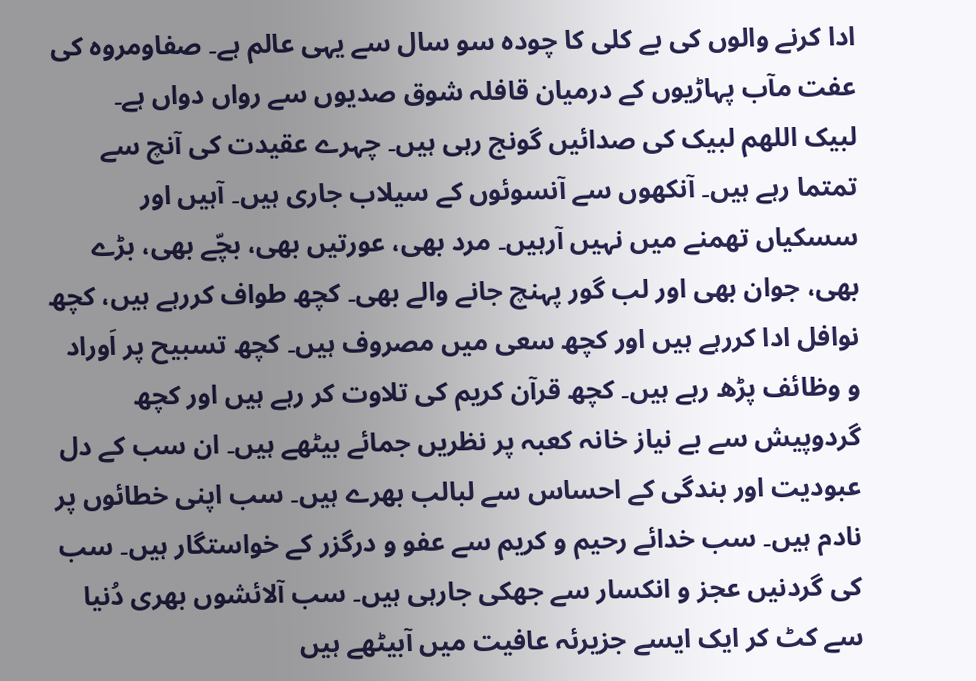ادا کرنے والوں کی بے کلی کا چودہ سو سال سے یہی عالم ہے۔ صفاومروہ کی عفت مآب پہاڑیوں کے درمیان قافلہ شوق صدیوں سے رواں دواں ہے۔
لبیک اللھم لبیک کی صدائیں گونج رہی ہیں۔ چہرے عقیدت کی آنچ سے تمتما رہے ہیں۔ آنکھوں سے آنسوئوں کے سیلاب جاری ہیں۔ آہیں اور سسکیاں تھمنے میں نہیں آرہیں۔ مرد بھی، عورتیں بھی، بچّے بھی، بڑے بھی، جوان بھی اور لب گور پہنچ جانے والے بھی۔ کچھ طواف کررہے ہیں، کچھ نوافل ادا کررہے ہیں اور کچھ سعی میں مصروف ہیں۔ کچھ تسبیح پر اَوراد و وظائف پڑھ رہے ہیں۔ کچھ قرآن کریم کی تلاوت کر رہے ہیں اور کچھ گردوپیش سے بے نیاز خانہ کعبہ پر نظریں جمائے بیٹھے ہیں۔ ان سب کے دل عبودیت اور بندگی کے احساس سے لبالب بھرے ہیں۔ سب اپنی خطائوں پر نادم ہیں۔ سب خدائے رحیم و کریم سے عفو و درگزر کے خواستگار ہیں۔ سب کی گردنیں عجز و انکسار سے جھکی جارہی ہیں۔ سب آلائشوں بھری دُنیا سے کٹ کر ایک ایسے جزیرئہ عافیت میں آبیٹھے ہیں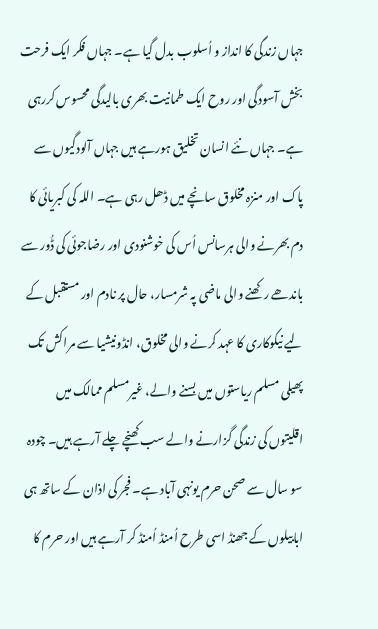جہاں زندگی کا انداز و اُسلوب بدل گیا ہے۔ جہاں فکر ایک فرحت بخش آسودگی اور روح ایک طمانیت بھری بالیدگی محسوس کررہی ہے۔ جہاں نئے انسان تخلیق ہورہے ہیں جہاں آلودگیوں سے پاک اور منزہ مخلوق سانچے میں ڈھل رہی ہے۔ اللہ کی کبریائی کا دم بھرنے والی ہرسانس اُس کی خوشنودی اور رضاجوئی کی ڈُور سے باندھے رکھنے والی ماضی پہ شرمسار، حال پر نادم اور مستقبل کے لیے نیکوکاری کا عہد کرنے والی مخلوق، انڈونیشیا سے مراکش تک پھیلی مسلم ریاستوں میں بسنے والے، غیرمسلم ممالک میں اقلیتوں کی زندگی گزارنے والے سب کھنچے چلے آرہے ہیں۔ چودہ سو سال سے صحن حرم یونہی آباد ہے۔ فجر کی اذان کے ساتھ ہی ابابیلوں کے جھنڈ اسی طرح اُمنڈ اُمنڈ کر آرہے ہیں اور حرم کا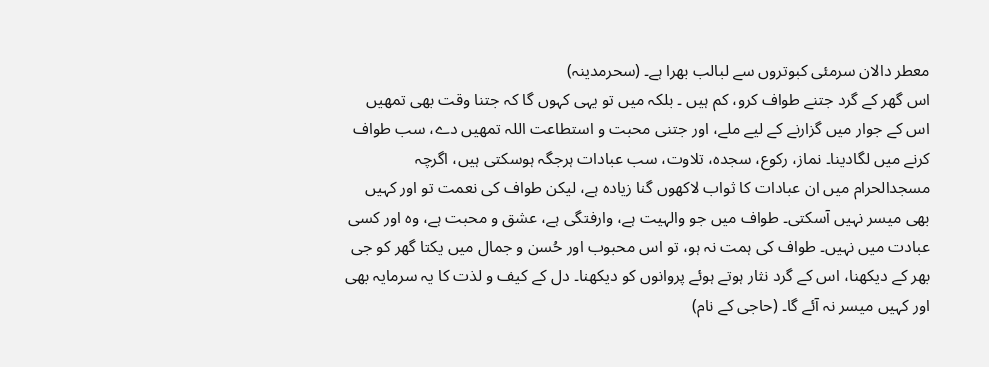معطر دالان سرمئی کبوتروں سے لبالب بھرا ہے۔ (سحرمدینہ)
اس گھر کے گرد جتنے طواف کرو، کم ہیں ۔ بلکہ میں تو یہی کہوں گا کہ جتنا وقت بھی تمھیں اس کے جوار میں گزارنے کے لیے ملے، اور جتنی محبت و استطاعت اللہ تمھیں دے، سب طواف کرنے میں لگادینا۔ نماز، رکوع، سجدہ، تلاوت، سب عبادات ہرجگہ ہوسکتی ہیں، اگرچہ مسجدالحرام میں ان عبادات کا ثواب لاکھوں گنا زیادہ ہے، لیکن طواف کی نعمت تو اور کہیں بھی میسر نہیں آسکتی۔ طواف میں جو والہیت ہے، وارفتگی ہے، عشق و محبت ہے، وہ اور کسی عبادت میں نہیں۔ طواف کی ہمت نہ ہو، تو اس محبوب اور حُسن و جمال میں یکتا گھر کو جی بھر کے دیکھنا، اس کے گرد نثار ہوتے ہوئے پروانوں کو دیکھنا۔ دل کے کیف و لذت کا یہ سرمایہ بھی اور کہیں میسر نہ آئے گا۔ (حاجی کے نام)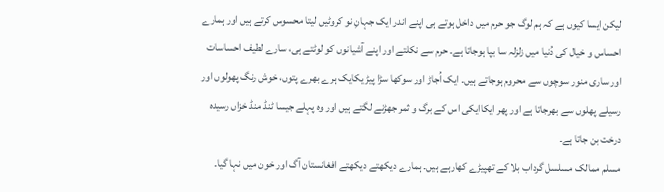لیکن ایسا کیوں ہے کہ ہم لوگ جو حرم میں داخل ہوتے ہی اپنے اندر ایک جہانِ نو کروٹیں لیتا محسوس کرتے ہیں اور ہمارے احساس و خیال کی دُنیا میں زلزلہ سا بپا ہوجاتا ہے۔ حرم سے نکلتے اور اپنے آشیانوں کو لوٹتے ہی، سارے لطیف احساسات اور ساری منور سوچوں سے محروم ہوجاتے ہیں۔ ایک اُجاڑ اور سوکھا سڑا پیڑ یکایک ہرے بھرے پتوں، خوش رنگ پھولوں اور رسیلے پھلوں سے بھرجاتا ہے اور پھر ایکاایکی اس کے برگ و ثمر جھڑنے لگتے ہیں اور وہ پہلے جیسا ٹنڈ منڈ خزاں رسیدہ درخت بن جاتا ہے۔
مسلم ممالک مسلسل گرداب بلا کے تھپیڑے کھارہے ہیں۔ ہمارے دیکھتے دیکھتے افغانستان آگ اور خون میں نہا گیا۔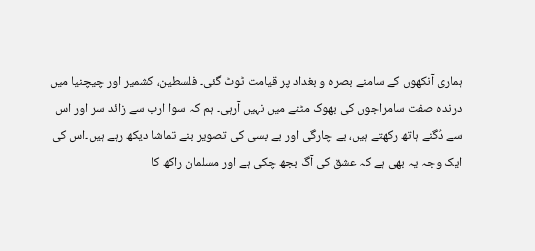ہماری آنکھوں کے سامنے بصرہ و بغداد پر قیامت ٹوٹ گئی۔ فلسطین، کشمیر اور چیچنیا میں درندہ صفت سامراجوں کی بھوک مٹنے میں نہیں آرہی۔ ہم کہ سوا ارب سے زائد سر اور اس سے دُگنے ہاتھ رکھتے ہیں، بے چارگی اور بے بسی کی تصویر بنے تماشا دیکھ رہے ہیں۔اس کی ایک وجہ یہ بھی ہے کہ عشق کی آگ بجھ چکی ہے اور مسلمان راکھ کا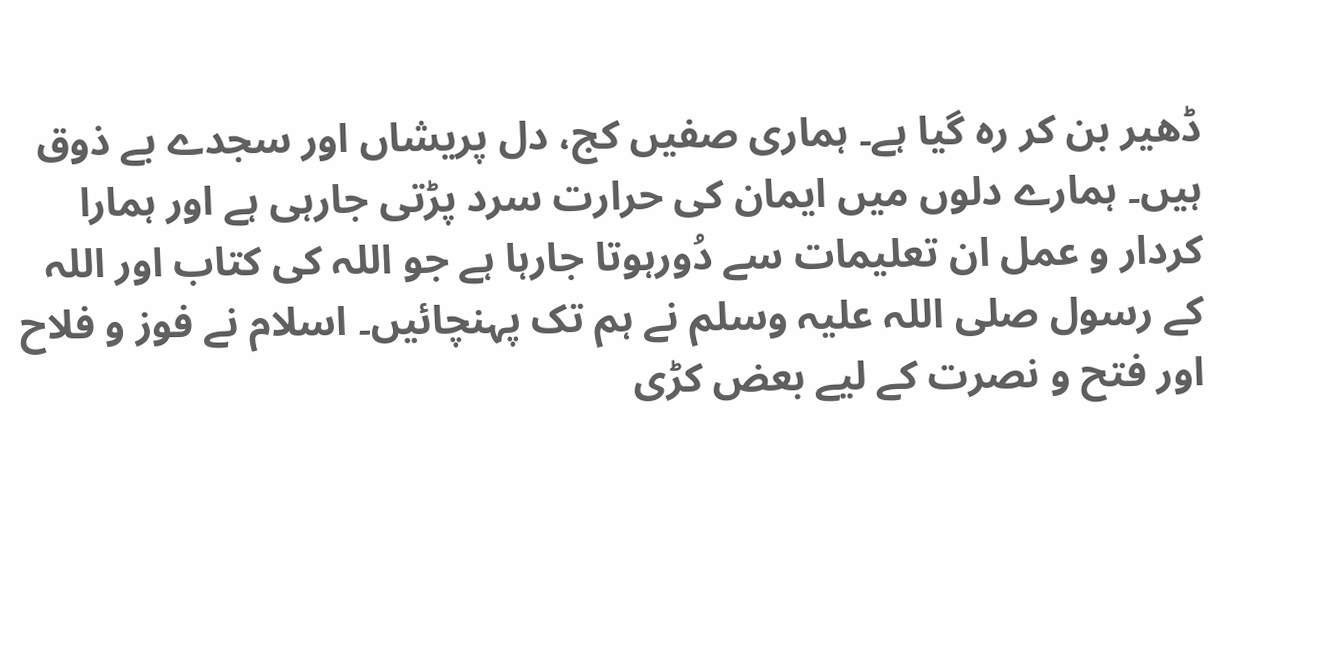ڈھیر بن کر رہ گیا ہے۔ ہماری صفیں کج، دل پریشاں اور سجدے بے ذوق ہیں۔ ہمارے دلوں میں ایمان کی حرارت سرد پڑتی جارہی ہے اور ہمارا کردار و عمل ان تعلیمات سے دُورہوتا جارہا ہے جو اللہ کی کتاب اور اللہ کے رسول صلی اللہ علیہ وسلم نے ہم تک پہنچائیں۔ اسلام نے فوز و فلاح اور فتح و نصرت کے لیے بعض کڑی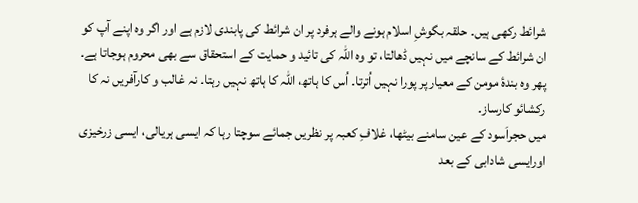شرائط رکھی ہیں۔ حلقہ بگوشِ اسلام ہونے والے ہرفرد پر ان شرائط کی پابندی لازم ہے اور اگر وہ اپنے آپ کو ان شرائط کے سانچے میں نہیں ڈھالتا، تو وہ اللہ کی تائید و حمایت کے استحقاق سے بھی محروم ہوجاتا ہے۔ پھر وہ بندۂ مومن کے معیار پر پورا نہیں اُترتا۔ اُس کا ہاتھ، اللہ کا ہاتھ نہیں رہتا۔ نہ غالب و کارآفریں نہ کا رکشائو کارساز۔
میں حجراَسود کے عین سامنے بیٹھا، غلافِ کعبہ پر نظریں جمائے سوچتا رہا کہ ایسی ہریالی، ایسی زرخیزی اورایسی شادابی کے بعد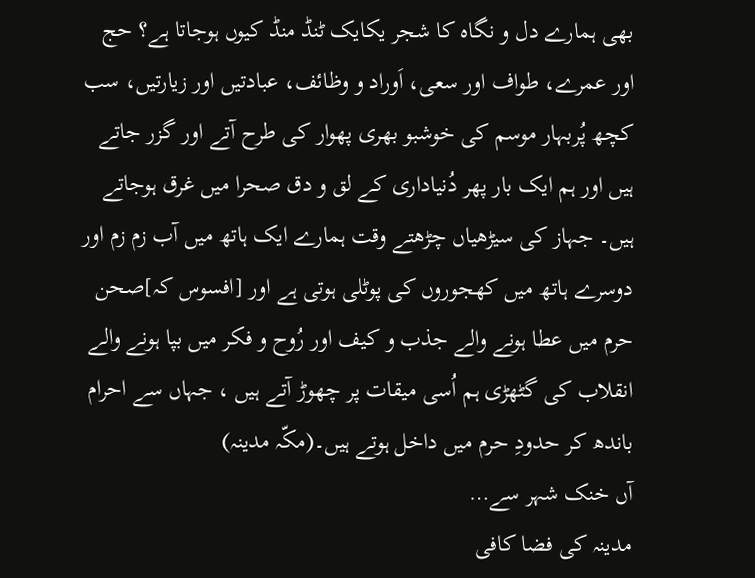بھی ہمارے دل و نگاہ کا شجر یکایک ٹنڈ منڈ کیوں ہوجاتا ہے؟ حج اور عمرے، طواف اور سعی، اَوراد و وظائف، عبادتیں اور زیارتیں، سب کچھ پُربہار موسم کی خوشبو بھری پھوار کی طرح آتے اور گزر جاتے ہیں اور ہم ایک بار پھر دُنیاداری کے لق و دق صحرا میں غرق ہوجاتے ہیں۔ جہاز کی سیڑھیاں چڑھتے وقت ہمارے ایک ہاتھ میں آب زم زم اور دوسرے ہاتھ میں کھجوروں کی پوٹلی ہوتی ہے اور [افسوس کہ]صحن حرم میں عطا ہونے والے جذب و کیف اور رُوح و فکر میں بپا ہونے والے انقلاب کی گٹھڑی ہم اُسی میقات پر چھوڑ آتے ہیں ، جہاں سے احرام باندھ کر حدودِ حرم میں داخل ہوتے ہیں۔(مکّہ مدینہ)
آں خنک شہر سے…
مدینہ کی فضا کافی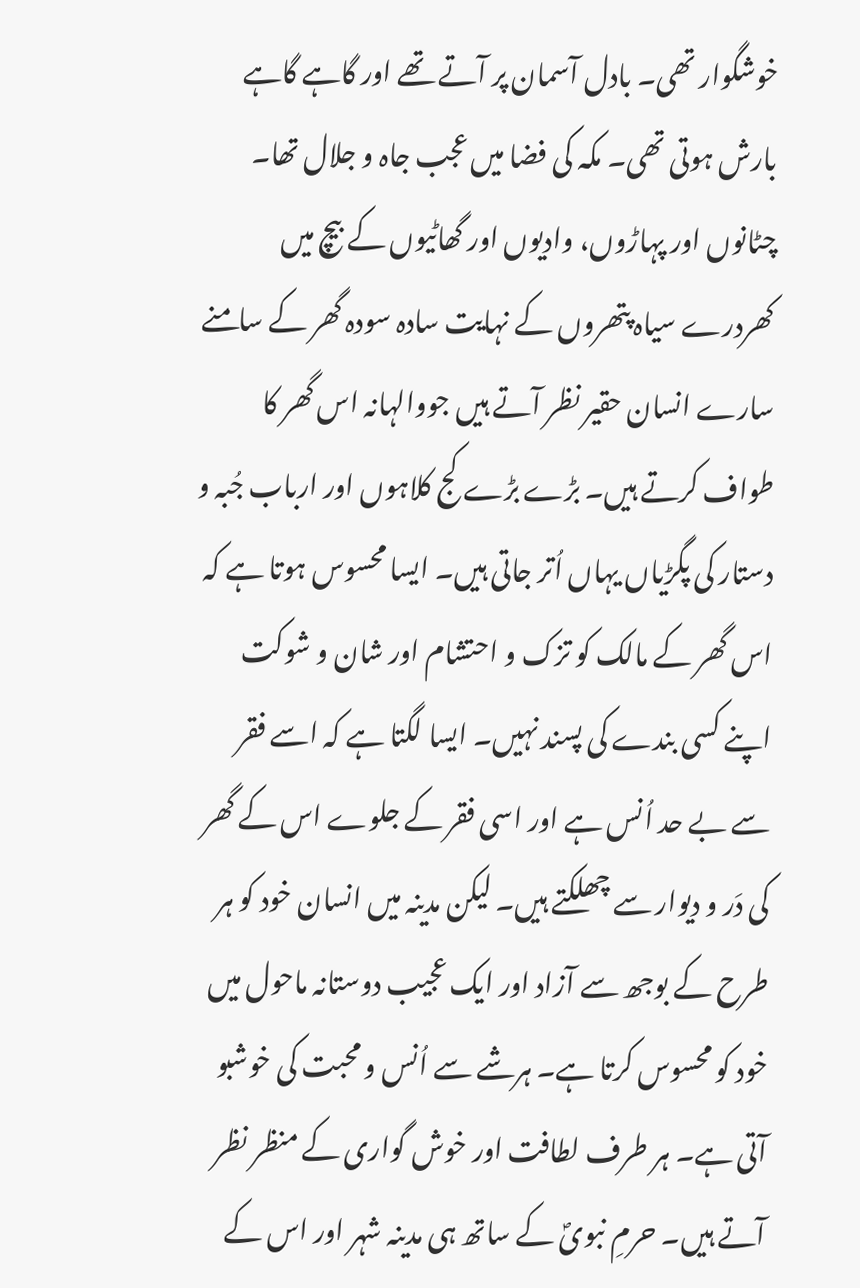خوشگوار تھی۔ بادل آسمان پر آتے تھے اور گاہے گاہے بارش ہوتی تھی۔ مکہ کی فضا میں عجب جاہ و جلال تھا۔ چٹانوں اور پہاڑوں، وادیوں اور گھاٹیوں کے بیچ میں کھردرے سیاہ پتھروں کے نہایت سادہ سودہ گھر کے سامنے سارے انسان حقیر نظر آتے ہیں جووالہانہ اس گھر کا طواف کرتے ہیں۔ بڑے بڑے کج کلاہوں اور ارباب جُبہ و دستار کی پگڑیاں یہاں اُتر جاتی ہیں۔ ایسا محسوس ہوتا ہے کہ اس گھر کے مالک کو تزک و احتشام اور شان و شوکت اپنے کسی بندے کی پسند نہیں۔ ایسا لگتا ہے کہ اسے فقر سے بے حد اُنس ہے اور اسی فقر کے جلوے اس کے گھر کی دَر و دیوار سے چھلکتے ہیں۔ لیکن مدینہ میں انسان خود کو ہر طرح کے بوجھ سے آزاد اور ایک عجیب دوستانہ ماحول میں خود کو محسوس کرتا ہے۔ ہرشے سے اُنس و محبت کی خوشبو آتی ہے۔ ہر طرف لطافت اور خوش گواری کے منظر نظر آتے ہیں۔ حرمِ نبویؐ کے ساتھ ہی مدینہ شہر اور اس کے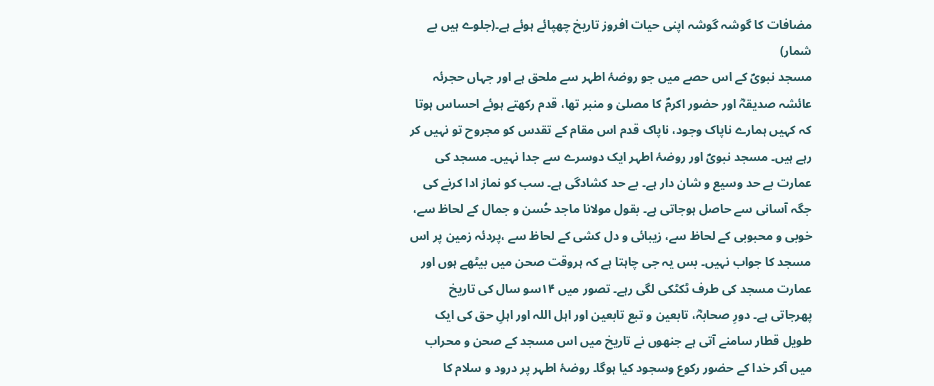مضافات کا گوشہ گوشہ اپنی حیات افروز تاریخ چھپائے ہوئے ہے۔(جلوے ہیں بے شمار)
مسجد نبویؐ کے اس حصے میں جو روضۂ اطہر سے ملحق ہے اور جہاں حجرئہ عائشہ صدیقہؓ اور حضور اکرمؐ کا مصلیٰ و منبر تھا، قدم رکھتے ہوئے احساس ہوتا کہ کہیں ہمارے ناپاک وجود، ناپاک قدم اس مقام کے تقدس کو مجروح تو نہیں کر رہے ہیں۔ مسجد نبویؐ اور روضۂ اطہر ایک دوسرے سے جدا نہیں۔ مسجد کی عمارت بے حد وسیع و شان دار ہے۔ بے حد کشادگی ہے۔ سب کو نماز ادا کرنے کی جگہ آسانی سے حاصل ہوجاتی ہے۔ بقول مولانا ماجد حُسن و جمال کے لحاظ سے، خوبی و محبوبی کے لحاظ سے، زیبائی و دل کشی کے لحاظ سے ،پردئہ زمین پر اس مسجد کا جواب نہیں۔ بس یہ جی چاہتا ہے کہ ہروقت صحن میں بیٹھے ہوں اور عمارت مسجد کی طرف ٹکٹکی لگی رہے۔ تصور میں ۱۴سو سال کی تاریخ پھرجاتی ہے۔ دورِ صحابہؓ، تابعین و تبع تابعین اور اہل اللہ اور اہلِ حق کی ایک طویل قطار سامنے آتی ہے جنھوں نے تاریخ میں اس مسجد کے صحن و محراب میں آکر خدا کے حضور رکوع وسجود کیا ہوگا۔ روضۂ اطہر پر درود و سلام کا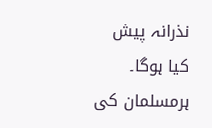نذرانہ پیش کیا ہوگا۔ ہرمسلمان کی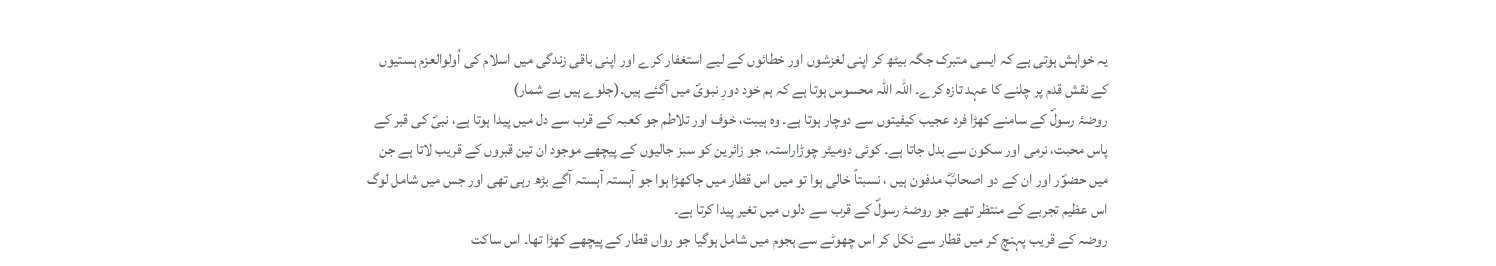یہ خواہش ہوتی ہے کہ ایسی متبرک جگہ بیٹھ کر اپنی لغزشوں اور خطائوں کے لیے استغفار کرے اور اپنی باقی زندگی میں اسلام کی اُولوالعزم ہستیوں کے نقش قدم پر چلنے کا عہد تازہ کرے۔ اللہ اللہ محسوس ہوتا ہے کہ ہم خود دورِ نبویؐ میں آگئے ہیں۔(جلوے ہیں بے شمار)
روضۂ رسولؐ کے سامنے کھڑا فرد عجیب کیفیتوں سے دوچار ہوتا ہے۔ وہ ہیبت، خوف اور تلاطم جو کعبہ کے قرب سے دل میں پیدا ہوتا ہے، نبیؐ کی قبر کے پاس محبت، نرمی اور سکون سے بدل جاتا ہے۔ کوئی دومیٹر چوڑاراستہ، جو زائرین کو سبز جالیوں کے پیچھے موجود ان تین قبروں کے قریب لاتا ہے جن میں حضوؐر اور ان کے دو اصحابؓ مدفون ہیں ، نسبتاً خالی ہوا تو میں اس قطار میں جاکھڑا ہوا جو آہستہ آہستہ آگے بڑھ رہی تھی اور جس میں شامل لوگ اس عظیم تجربے کے منتظر تھے جو روضۂ رسولؐ کے قرب سے دلوں میں تغیر پیدا کرتا ہے۔
روضہ کے قریب پہنچ کر میں قطار سے نکل کر اس چھوٹے سے ہجوم میں شامل ہوگیا جو رواں قطار کے پیچھے کھڑا تھا۔ اس ساکت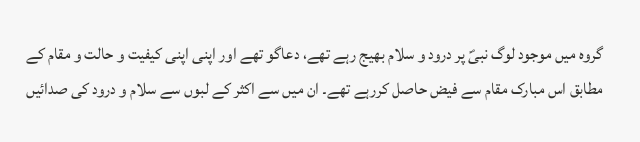گروہ میں موجود لوگ نبیؐ پر درود و سلام بھیج رہے تھے، دعاگو تھے اور اپنی اپنی کیفیت و حالت و مقام کے مطابق اس مبارک مقام سے فیض حاصل کررہے تھے۔ ان میں سے اکثر کے لبوں سے سلام و درود کی صدائیں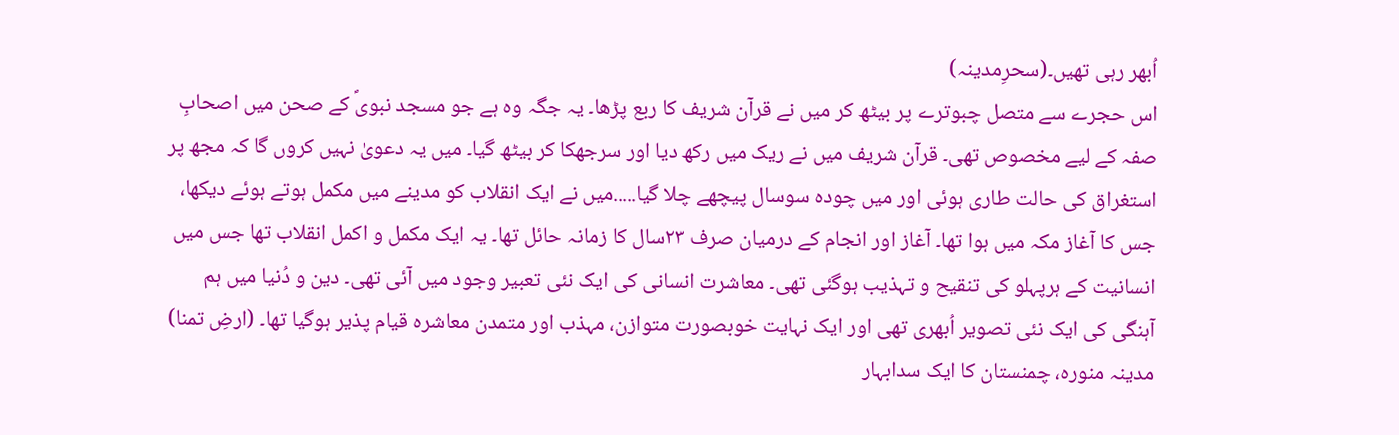اُبھر رہی تھیں۔(سحرِمدینہ)
اس حجرے سے متصل چبوترے پر بیٹھ کر میں نے قرآن شریف کا ربع پڑھا۔ یہ جگہ وہ ہے جو مسجد نبویؐ کے صحن میں اصحابِ صفہ کے لیے مخصوص تھی۔ قرآن شریف میں نے ریک میں رکھ دیا اور سرجھکا کر بیٹھ گیا۔ میں یہ دعویٰ نہیں کروں گا کہ مجھ پر استغراق کی حالت طاری ہوئی اور میں چودہ سوسال پیچھے چلا گیا.....میں نے ایک انقلاب کو مدینے میں مکمل ہوتے ہوئے دیکھا، جس کا آغاز مکہ میں ہوا تھا۔ آغاز اور انجام کے درمیان صرف ۲۳سال کا زمانہ حائل تھا۔ یہ ایک مکمل و اکمل انقلاب تھا جس میں انسانیت کے ہرپہلو کی تنقیح و تہذیب ہوگئی تھی۔ معاشرت انسانی کی ایک نئی تعبیر وجود میں آئی تھی۔ دین و دُنیا میں ہم آہنگی کی ایک نئی تصویر اُبھری تھی اور ایک نہایت خوبصورت متوازن، مہذب اور متمدن معاشرہ قیام پذیر ہوگیا تھا۔ (ارضِ تمنا)
مدینہ منورہ، چمنستان کا ایک سدابہار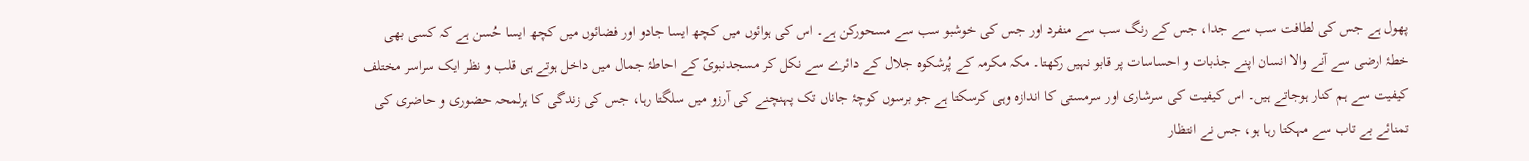پھول ہے جس کی لطافت سب سے جدا، جس کے رنگ سب سے منفرد اور جس کی خوشبو سب سے مسحورکن ہے۔ اس کی ہوائوں میں کچھ ایسا جادو اور فضائوں میں کچھ ایسا حُسن ہے کہ کسی بھی خطۂ ارضی سے آنے والا انسان اپنے جذبات و احساسات پر قابو نہیں رکھتا۔ مکہ مکرمہ کے پُرشکوہ جلال کے دائرے سے نکل کر مسجدنبویؐ کے احاطۂ جمال میں داخل ہوتے ہی قلب و نظر ایک سراسر مختلف کیفیت سے ہم کنار ہوجاتے ہیں۔ اس کیفیت کی سرشاری اور سرمستی کا اندازہ وہی کرسکتا ہے جو برسوں کوچۂ جاناں تک پہنچنے کی آرزو میں سلگتا رہا، جس کی زندگی کا ہرلمحہ حضوری و حاضری کی تمنائے بے تاب سے مہکتا رہا ہو، جس نے انتظار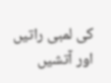کی لمبی راتیں اور آتشیں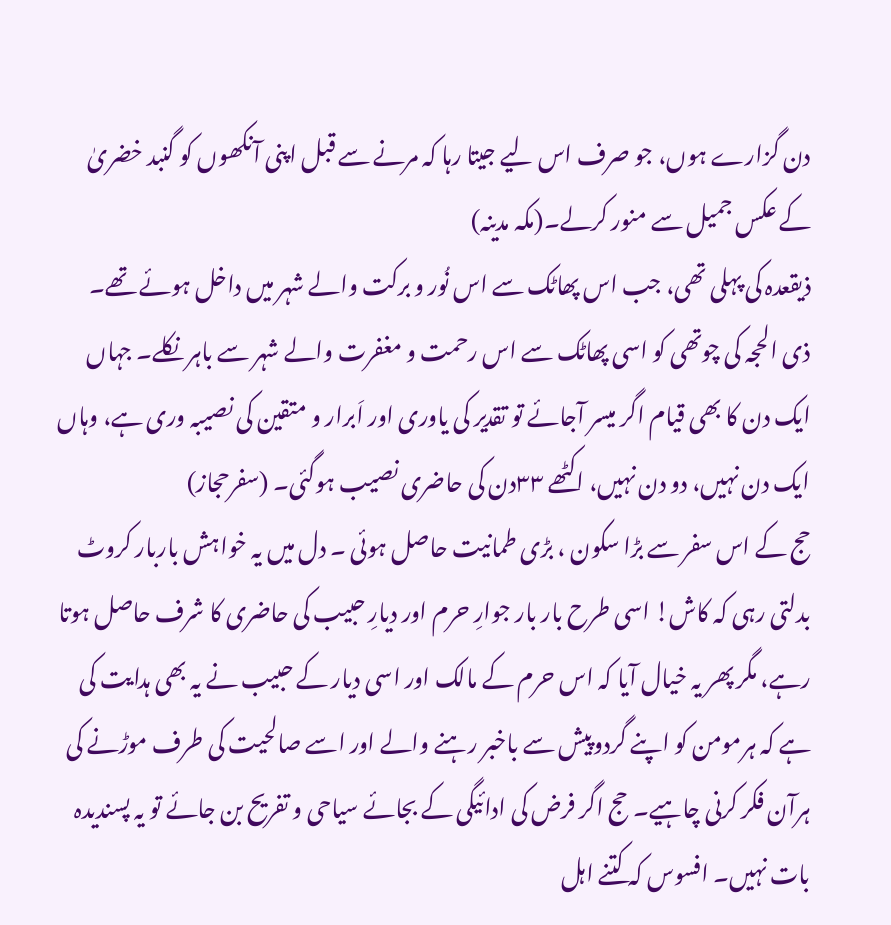دن گزارے ہوں، جو صرف اس لیے جیتا رہا کہ مرنے سے قبل اپنی آنکھوں کو گنبد خضریٰ کے عکس جمیل سے منور کرلے۔(مکہ مدینہ)
ذیقعدہ کی پہلی تھی، جب اس پھاٹک سے اس نُور و برکت والے شہر میں داخل ہوئے تھے۔ ذی الحجہ کی چوتھی کو اسی پھاٹک سے اس رحمت و مغفرت والے شہر سے باہر نکلے۔ جہاں ایک دن کا بھی قیام اگر میسر آجائے تو تقدیر کی یاوری اور اَبرار و متقین کی نصیبہ وری ہے، وہاں ایک دن نہیں، دو دن نہیں، اکٹھے ۳۳دن کی حاضری نصیب ہوگئی۔ (سفرحجاز)
حج کے اس سفر سے بڑا سکون ، بڑی طمانیت حاصل ہوئی ۔ دل میں یہ خواہش باربار کروٹ بدلتی رہی کہ کاش! اسی طرح بار بار جوارِ حرم اور دیارِ حبیب کی حاضری کا شرف حاصل ہوتا رہے، مگر پھر یہ خیال آیا کہ اس حرم کے مالک اور اسی دیار کے حبیب نے یہ بھی ہدایت کی ہے کہ ہرمومن کو اپنے گردوپیش سے باخبر رہنے والے اور اسے صالحیت کی طرف موڑنے کی ہرآن فکر کرنی چاہیے۔ حج اگر فرض کی ادائیگی کے بجائے سیاحی و تفریح بن جائے تو یہ پسندیدہ بات نہیں۔ افسوس کہ کتنے اہل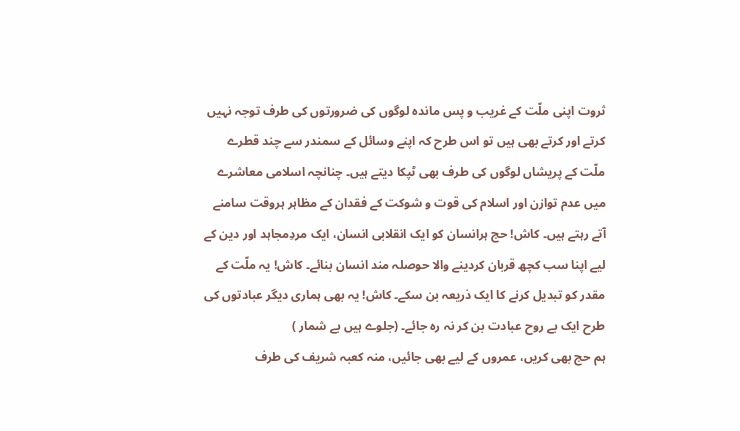ثروت اپنی ملّت کے غریب و پس ماندہ لوگوں کی ضرورتوں کی طرف توجہ نہیں کرتے اور کرتے بھی ہیں تو اس طرح کہ اپنے وسائل کے سمندر سے چند قطرے ملّت کے پریشاں لوگوں کی طرف بھی ٹپکا دیتے ہیں۔ چنانچہ اسلامی معاشرے میں عدم توازن اور اسلام کی قوت و شوکت کے فقدان کے مظاہر ہروقت سامنے آتے رہتے ہیں۔ کاش! حج ہرانسان کو ایک انقلابی انسان، ایک مردِمجاہد اور دین کے لیے اپنا سب کچھ قربان کردینے والا حوصلہ مند انسان بنائے۔ کاش! یہ ملّت کے مقدر کو تبدیل کرنے کا ایک ذریعہ بن سکے۔ کاش! یہ بھی ہماری دیگر عبادتوں کی طرح ایک بے روح عبادت بن کر نہ رہ جائے۔ (جلوے ہیں بے شمار )
ہم حج بھی کریں، عمروں کے لیے بھی جائیں، منہ کعبہ شریف کی طرف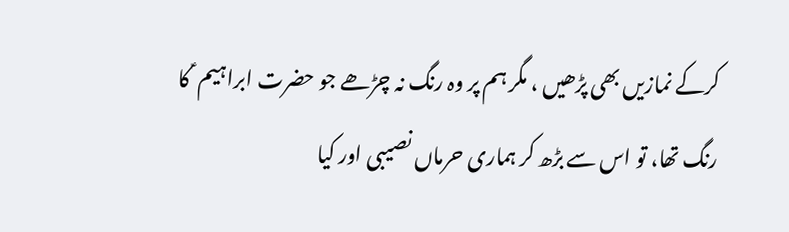کرکے نمازیں بھی پڑھیں ، مگر ہم پر وہ رنگ نہ چڑھے جو حضرت ابراہیم ؑ کا رنگ تھا، تو اس سے بڑھ کر ہماری حرماں نصیبی اور کیا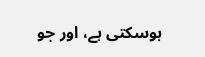ہوسکتی ہے، اور جو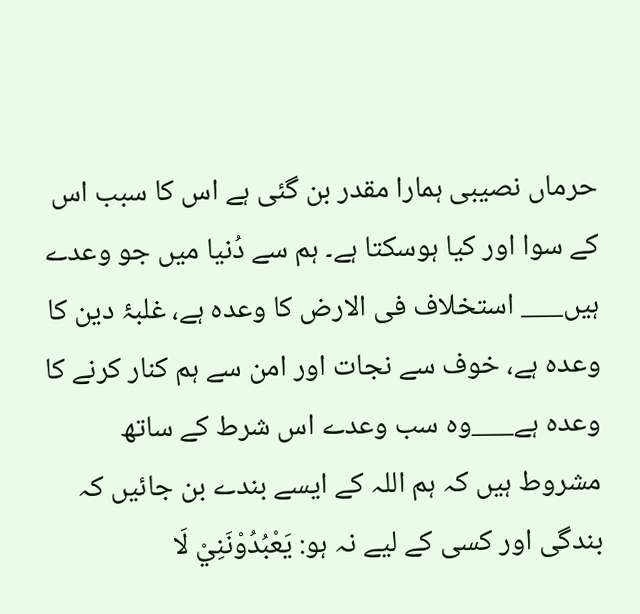حرماں نصیبی ہمارا مقدر بن گئی ہے اس کا سبب اس کے سوا اور کیا ہوسکتا ہے۔ ہم سے دُنیا میں جو وعدے ہیں___ استخلاف فی الارض کا وعدہ ہے، غلبۂ دین کا وعدہ ہے، خوف سے نجات اور امن سے ہم کنار کرنے کا وعدہ ہے___وہ سب وعدے اس شرط کے ساتھ مشروط ہیں کہ ہم اللہ کے ایسے بندے بن جائیں کہ بندگی اور کسی کے لیے نہ ہو: يَعْبُدُوْنَنِيْ لَا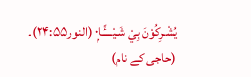يُشْـرِكُوْنَ بِيْ شَـيْــــًٔـا۰ۭ (النور۲۴:۵۵)۔ (حاجی کے نام)